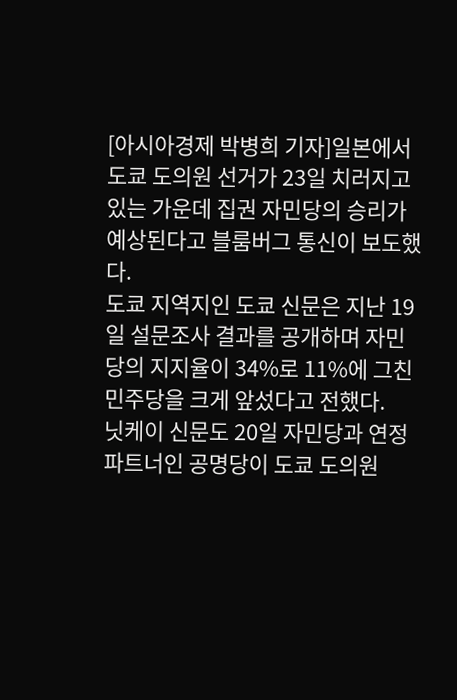[아시아경제 박병희 기자]일본에서 도쿄 도의원 선거가 23일 치러지고 있는 가운데 집권 자민당의 승리가 예상된다고 블룸버그 통신이 보도했다.
도쿄 지역지인 도쿄 신문은 지난 19일 설문조사 결과를 공개하며 자민당의 지지율이 34%로 11%에 그친 민주당을 크게 앞섰다고 전했다.
닛케이 신문도 20일 자민당과 연정 파트너인 공명당이 도쿄 도의원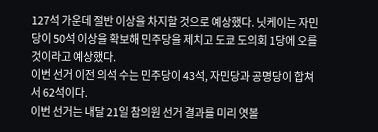127석 가운데 절반 이상을 차지할 것으로 예상했다. 닛케이는 자민당이 50석 이상을 확보해 민주당을 제치고 도쿄 도의회 1당에 오를 것이라고 예상했다.
이번 선거 이전 의석 수는 민주당이 43석, 자민당과 공명당이 합쳐서 62석이다.
이번 선거는 내달 21일 참의원 선거 결과를 미리 엿볼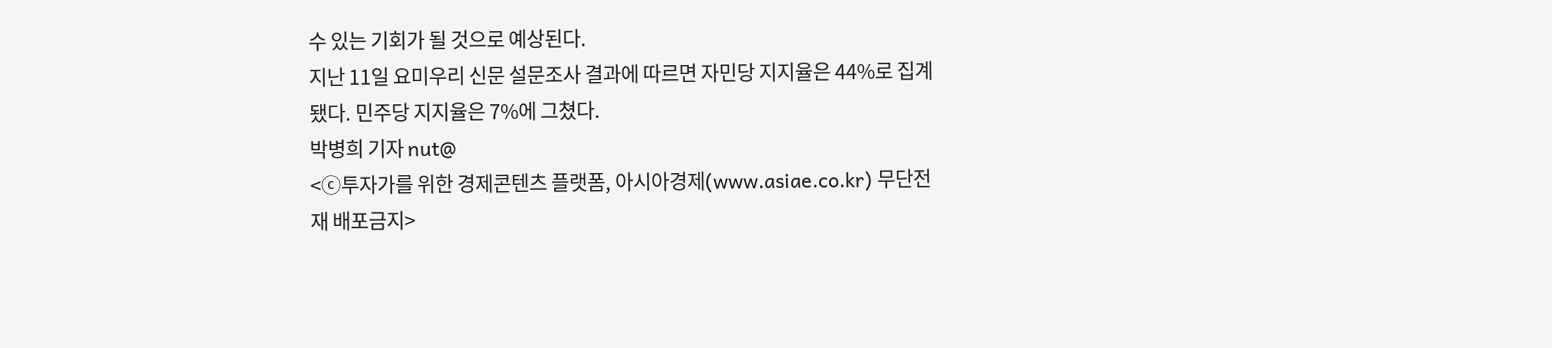수 있는 기회가 될 것으로 예상된다.
지난 11일 요미우리 신문 설문조사 결과에 따르면 자민당 지지율은 44%로 집계됐다. 민주당 지지율은 7%에 그쳤다.
박병희 기자 nut@
<ⓒ투자가를 위한 경제콘텐츠 플랫폼, 아시아경제(www.asiae.co.kr) 무단전재 배포금지>